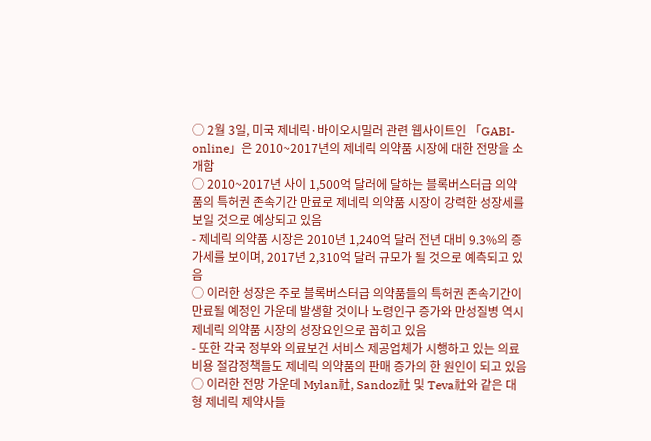◯ 2월 3일, 미국 제네릭·바이오시밀러 관련 웹사이트인 「GABI-online」은 2010~2017년의 제네릭 의약품 시장에 대한 전망을 소개함
◯ 2010~2017년 사이 1,500억 달러에 달하는 블록버스터급 의약품의 특허권 존속기간 만료로 제네릭 의약품 시장이 강력한 성장세를 보일 것으로 예상되고 있음
- 제네릭 의약품 시장은 2010년 1,240억 달러 전년 대비 9.3%의 증가세를 보이며, 2017년 2,310억 달러 규모가 될 것으로 예측되고 있음
◯ 이러한 성장은 주로 블록버스터급 의약품들의 특허권 존속기간이 만료될 예정인 가운데 발생할 것이나 노령인구 증가와 만성질병 역시 제네릭 의약품 시장의 성장요인으로 꼽히고 있음
- 또한 각국 정부와 의료보건 서비스 제공업체가 시행하고 있는 의료비용 절감정책들도 제네릭 의약품의 판매 증가의 한 원인이 되고 있음
◯ 이러한 전망 가운데 Mylan社, Sandoz社 및 Teva社와 같은 대형 제네릭 제약사들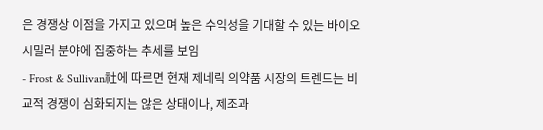은 경쟁상 이점을 가지고 있으며 높은 수익성을 기대할 수 있는 바이오시밀러 분야에 집중하는 추세를 보임
- Frost & Sullivan社에 따르면 현재 제네릭 의약품 시장의 트렌드는 비교적 경쟁이 심화되지는 않은 상태이나, 제조과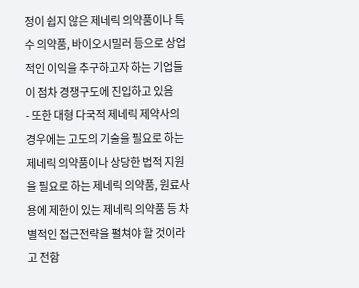정이 쉽지 않은 제네릭 의약품이나 특수 의약품, 바이오시밀러 등으로 상업적인 이익을 추구하고자 하는 기업들이 점차 경쟁구도에 진입하고 있음
- 또한 대형 다국적 제네릭 제약사의 경우에는 고도의 기술을 필요로 하는 제네릭 의약품이나 상당한 법적 지원을 필요로 하는 제네릭 의약품, 원료사용에 제한이 있는 제네릭 의약품 등 차별적인 접근전략을 펼쳐야 할 것이라고 전함